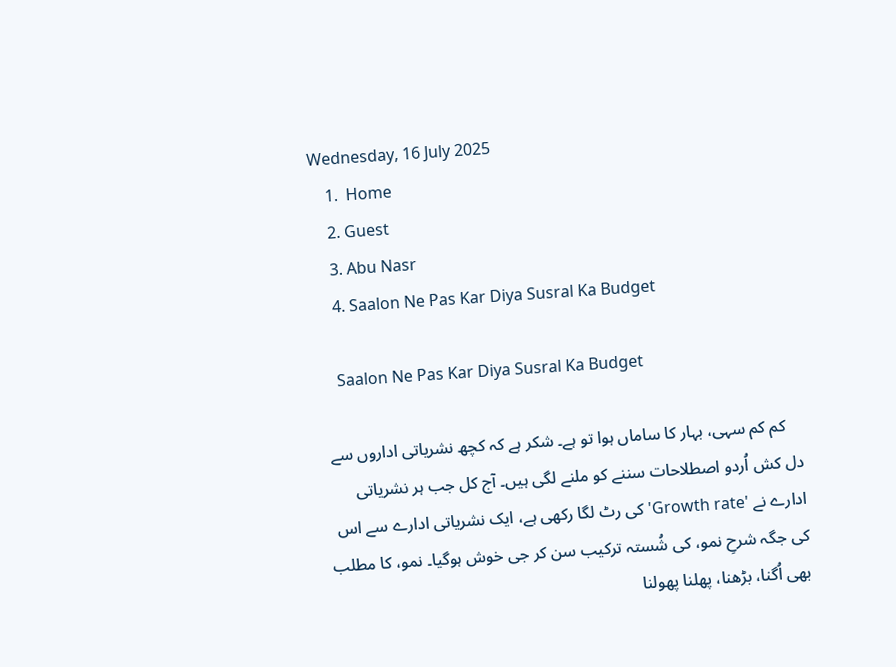Wednesday, 16 July 2025
    1.  Home
    2. Guest
    3. Abu Nasr
    4. Saalon Ne Pas Kar Diya Susral Ka Budget

    Saalon Ne Pas Kar Diya Susral Ka Budget

    کم کم سہی، بہار کا ساماں ہوا تو ہے۔ شکر ہے کہ کچھ نشریاتی اداروں سے دل کش اُردو اصطلاحات سننے کو ملنے لگی ہیں۔ آج کل جب ہر نشریاتی ادارے نے 'Growth rate'کی رٹ لگا رکھی ہے، ایک نشریاتی ادارے سے اس کی جگہ شرحِ نمو، کی شُستہ ترکیب سن کر جی خوش ہوگیا۔ نمو، کا مطلب بھی اُگنا، بڑھنا، پھلنا پھولنا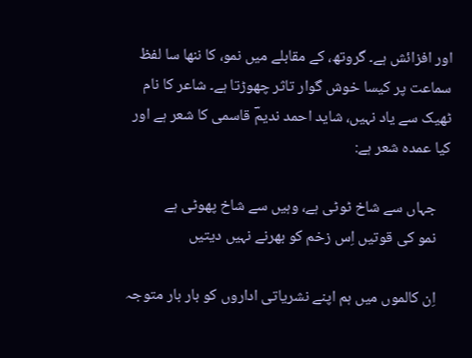اور افزائش ہے۔ گروتھ، کے مقابلے میں نمو، کا ننھا سا لفظ سماعت پر کیسا خوش گوار تاثر چھوڑتا ہے۔ شاعر کا نام ٹھیک سے یاد نہیں، شاید احمد ندیمؔ قاسمی کا شعر ہے اور کیا عمدہ شعر ہے:

    جہاں سے شاخ ٹوٹی ہے، وہیں سے شاخ پھوٹی ہے
    نمو کی قوتیں اِس زخم کو بھرنے نہیں دیتیں

    اِن کالموں میں ہم اپنے نشریاتی اداروں کو بار بار متوجہ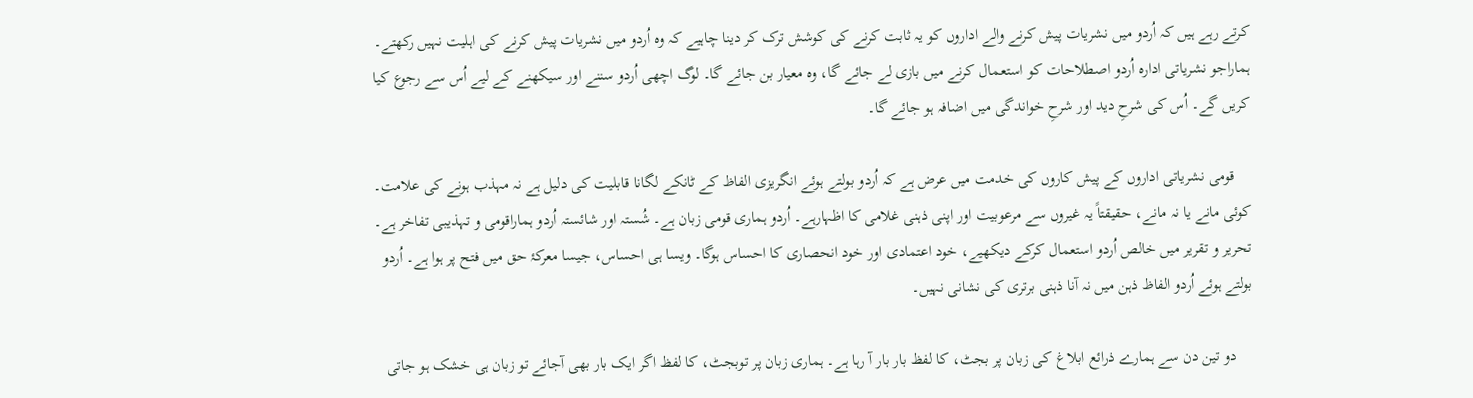کرتے رہے ہیں کہ اُردو میں نشریات پیش کرنے والے اداروں کو یہ ثابت کرنے کی کوشش ترک کر دینا چاہیے کہ وہ اُردو میں نشریات پیش کرنے کی اہلیت نہیں رکھتے۔ ہماراجو نشریاتی ادارہ اُردو اصطلاحات کو استعمال کرنے میں بازی لے جائے گا، وہ معیار بن جائے گا۔ لوگ اچھی اُردو سننے اور سیکھنے کے لیے اُس سے رجوع کیا کریں گے۔ اُس کی شرحِ دید اور شرحِ خواندگی میں اضافہ ہو جائے گا۔

    قومی نشریاتی اداروں کے پیش کاروں کی خدمت میں عرض ہے کہ اُردو بولتے ہوئے انگریزی الفاظ کے ٹانکے لگانا قابلیت کی دلیل ہے نہ مہذب ہونے کی علامت۔ کوئی مانے یا نہ مانے، حقیقتاً یہ غیروں سے مرعوبیت اور اپنی ذہنی غلامی کا اظہارہے۔ اُردو ہماری قومی زبان ہے۔ شُستہ اور شائستہ اُردو ہماراقومی و تہذیبی تفاخر ہے۔ تحریر و تقریر میں خالص اُردو استعمال کرکے دیکھیے، خود اعتمادی اور خود انحصاری کا احساس ہوگا۔ ویسا ہی احساس، جیسا معرکۂ حق میں فتح پر ہوا ہے۔ اُردو بولتے ہوئے اُردو الفاظ ذہن میں نہ آنا ذہنی برتری کی نشانی نہیں۔

    دو تین دن سے ہمارے ذرائع ابلاغ کی زبان پر بجٹ، کا لفظ بار بار آ رہا ہے۔ ہماری زبان پر توبجٹ، کا لفظ اگر ایک بار بھی آجائے تو زبان ہی خشک ہو جاتی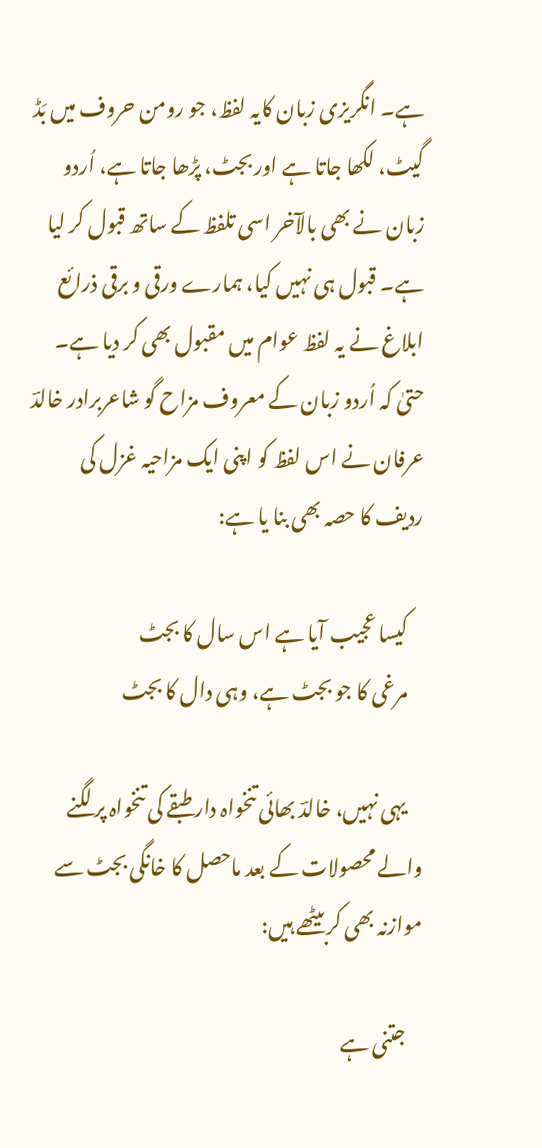ہے۔ انگریزی زبان کایہ لفظ، جو رومن حروف میں بَڈ گیٹ، لکھا جاتا ہے اور بجٹ، پڑھا جاتا ہے، اُردو زبان نے بھی بالآخر اسی تلفظ کے ساتھ قبول کر لیا ہے۔ قبول ہی نہیں کیا، ہمارے ورقی و برقی ذرائع ابلاغ نے یہ لفظ عوام میں مقبول بھی کر دیا ہے۔ حتیٰ کہ اُردو زبان کے معروف مزاح گو شاعربرادر خالدؔ عرفان نے اس لفظ کو اپنی ایک مزاحیہ غزل کی ردیف کا حصہ بھی بنا یا ہے:

    کیسا عجیب آیا ہے اس سال کا بجٹ
    مرغی کا جو بجٹ ہے، وہی دال کا بجٹ

    یہی نہیں، خالدؔ بھائی تنخواہ دار طبقے کی تنخواہ پر لگنے والے محصولات کے بعد ماحصل کا خانگی بجٹ سے موازنہ بھی کربیٹھے ہیں:

    جتنی ہے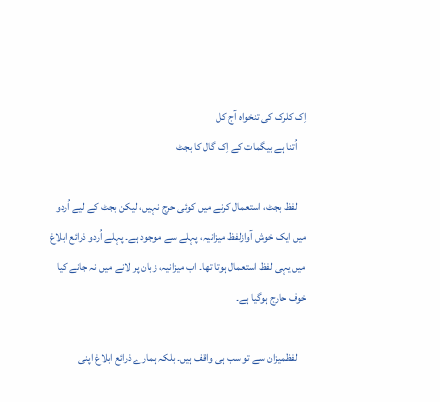اِک کلرک کی تنخواہ آج کل
    اُتنا ہے بیگمات کے اِک گال کا بجٹ

    لفظ بجٹ، استعمال کرنے میں کوئی حرج نہیں، لیکن بجٹ کے لیے اُردو میں ایک خوش آوازلفظ میزانیہ، پہلے سے موجود ہے۔ پہلے اُردو ذرائع ابلاغ میں یہی لفظ استعمال ہوتا تھا۔ اب میزانیہ، زبان پر لانے میں نہ جانے کیا خوف حارج ہوگیا ہے۔

    لفظمیزان سے تو سب ہی واقف ہیں۔ بلکہ ہمارے ذرائع ابلاغ اپنی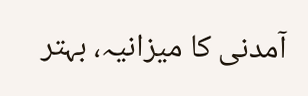آمدنی کا میزانیہ، بہتر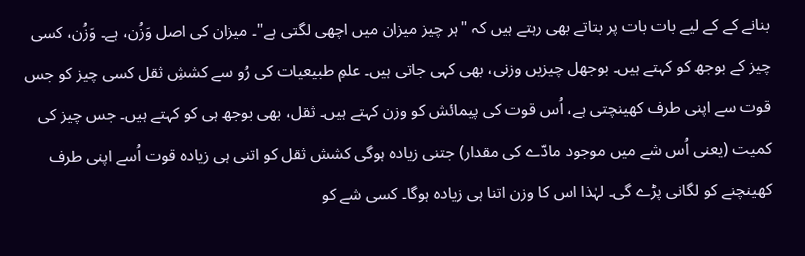بنانے کے کے لیے بات بات پر بتاتے بھی رہتے ہیں کہ "ہر چیز میزان میں اچھی لگتی ہے"۔ میزان کی اصل وَزُن، ہے۔ وَزُن، کسی چیز کے بوجھ کو کہتے ہیں۔ بوجھل چیزیں وزنی، بھی کہی جاتی ہیں۔ علمِ طبیعیات کی رُو سے کششِ ثقل کسی چیز کو جس قوت سے اپنی طرف کھینچتی ہے، اُس قوت کی پیمائش کو وزن کہتے ہیں۔ ثقل، بھی بوجھ ہی کو کہتے ہیں۔ جس چیز کی کمیت (یعنی اُس شے میں موجود مادّے کی مقدار) جتنی زیادہ ہوگی کشش ثقل کو اتنی ہی زیادہ قوت اُسے اپنی طرف کھینچنے کو لگانی پڑے گی۔ لہٰذا اس کا وزن اتنا ہی زیادہ ہوگا۔ کسی شے کو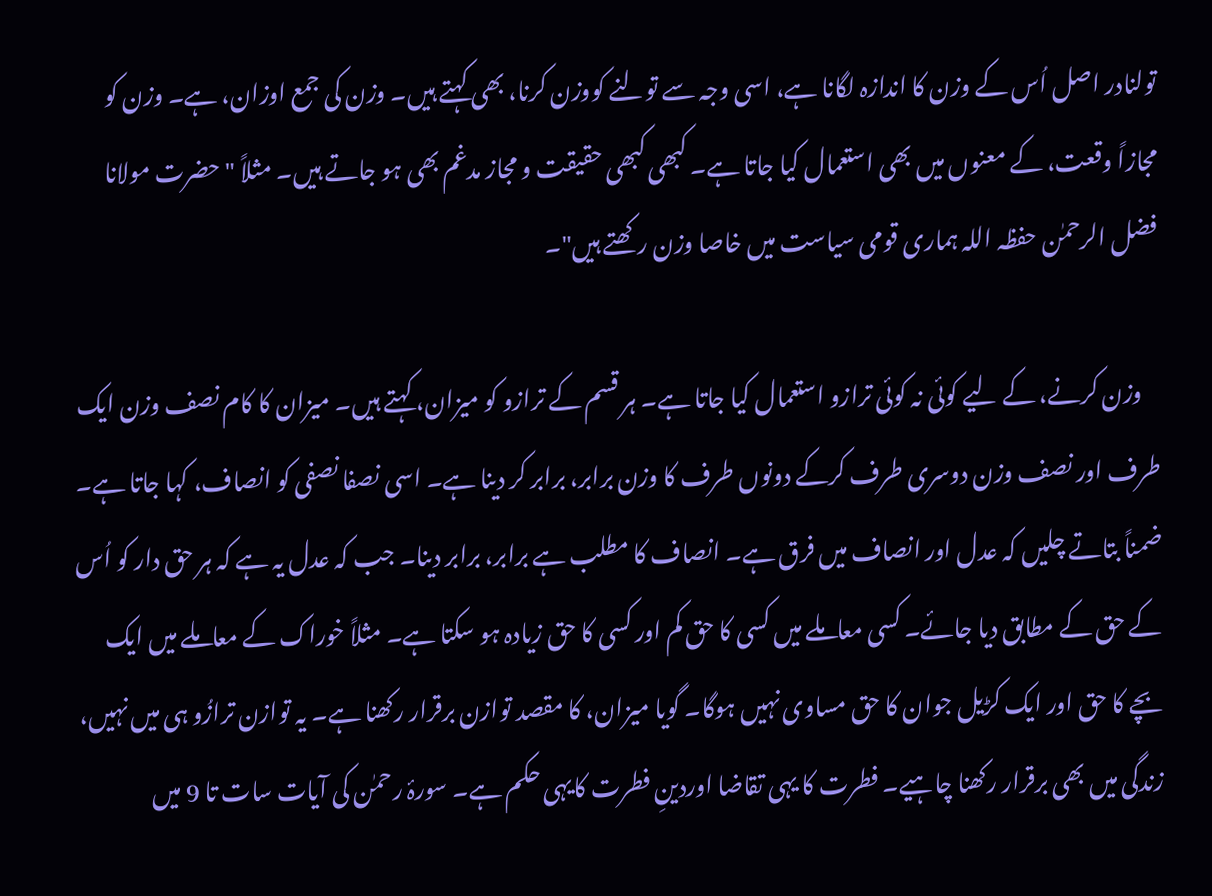تولنادر اصل اُس کے وزن کا اندازہ لگانا ہے، اسی وجہ سے تولنے کووزن کرنا، بھی کہتے ہیں۔ وزن کی جمع اوزان، ہے۔ وزن کو مجازاً وقعت، کے معنوں میں بھی استعمال کیا جاتا ہے۔ کبھی کبھی حقیقت و مجاز مدغم بھی ہو جاتے ہیں۔ مثلاً "حضرت مولانا فضل الرحمٰن حفظہ اللہ ہماری قومی سیاست میں خاصا وزن رکھتے ہیں"۔

    وزن کرنے، کے لیے کوئی نہ کوئی ترازو استعمال کیا جاتا ہے۔ ہر قسم کے ترازو کو میزان، کہتے ہیں۔ میزان کا کام نصف وزن ایک طرف اور نصف وزن دوسری طرف کرکے دونوں طرف کا وزن برابر، برابر کر دینا ہے۔ اسی نصفا نصفی کو انصاف، کہا جاتا ہے۔ ضمناً بتاتے چلیں کہ عدل اور انصاف میں فرق ہے۔ انصاف کا مطلب ہے برابر، برابر دینا۔ جب کہ عدل یہ ہے کہ ہر حق دار کو اُس کے حق کے مطابق دیا جائے۔ کسی معاملے میں کسی کا حق کم اور کسی کا حق زیادہ ہو سکتا ہے۔ مثلاً خوراک کے معاملے میں ایک بچے کا حق اور ایک کڑیل جوان کا حق مساوی نہیں ہوگا۔ گویا میزان، کا مقصد توازن برقرار رکھنا ہے۔ یہ توازن ترازُو ہی میں نہیں، زندگی میں بھی برقرار رکھنا چاہیے۔ فطرت کا یہی تقاضا اوردینِ فطرت کایہی حکم ہے۔ سورۂ رحمٰن کی آیات سات تا 9 میں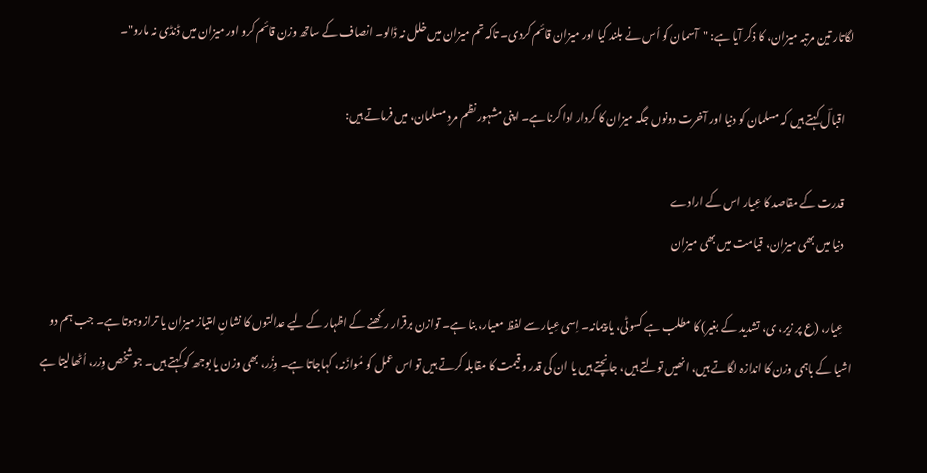لگاتار تین مرتبہ میزان، کا ذکر آیا ہے: "آسمان کو اُس نے بلند کیا اور میزان قائم کردی۔ تاکہ تم میزان میں خلل نہ ڈالو۔ انصاف کے ساتھ وزن قائم کرو اور میزان میں ڈنڈی نہ مارو"۔

    اقبالؔ کہتے ہیں کہ مسلمان کو دنیا اور آخرت دونوں جگہ میزان کا کردار ادا کرنا ہے۔ اپنی مشہور نظم مردِ مسلمان، میں فرماتے ہیں:

    قدرت کے مقاصد کا عِیار اس کے ارادے
    دنیا میں بھی میزان، قیامت میں بھی میزان

    عِیار، (ع پر زیر، ی، تشدید کے بغیر) کا مطلب ہے کسوٹی، یا پیمانہ۔ اِسی عِیار سے لفظ معیار، بنا ہے۔ توازن برقرار رکھنے کے اظہار کے لیے عدالتوں کا نشانِ امتیاز میزان یا ترازوہوتا ہے۔ جب ہم دو اشیا کے باہمی وزن کا اندازہ لگاتے ہیں، انھیں تولتے ہیں، جانچتے ہیں یا ان کی قدر و قیمت کا مقابلہ کرتے ہیں تو اس عمل کو مُوازَنہ، کہاجاتا ہے۔ وِزُر، بھی وزن یا بوجھ کو کہتے ہیں۔ جوشخص وِزر، اُٹھالیتا ہے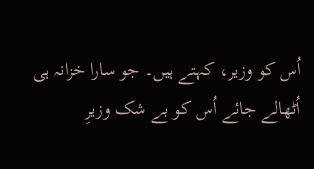اُس کو وزیر، کہتے ہیں۔ جو سارا خزانہ ہی اُٹھالے جائے اُس کو بے شک وزیرِ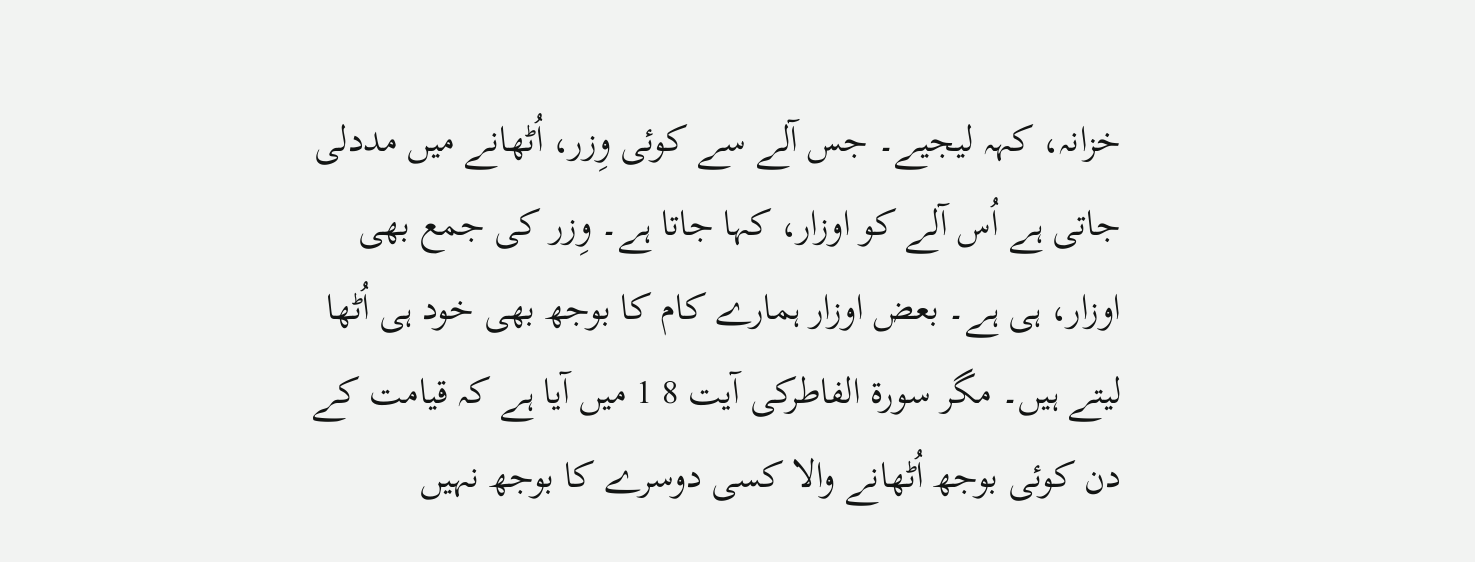خزانہ، کہہ لیجیے۔ جس آلے سے کوئی وِزر، اُٹھانے میں مددلی جاتی ہے اُس آلے کو اوزار، کہا جاتا ہے۔ وِزر کی جمع بھی اوزار، ہی ہے۔ بعض اوزار ہمارے کام کا بوجھ بھی خود ہی اُٹھا لیتے ہیں۔ مگر سورۃ الفاطرکی آیت 8 1 میں آیا ہے کہ قیامت کے دن کوئی بوجھ اُٹھانے والا کسی دوسرے کا بوجھ نہیں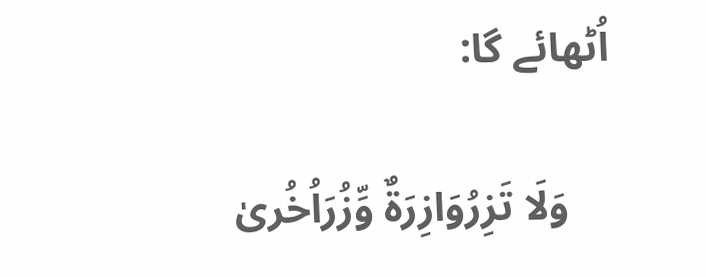اُٹھائے گا:

    وَلَا تَزِرُوَازِرَۃٌ وِّزُرَاُخُریٰ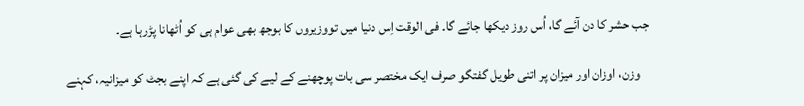جب حشر کا دن آئے گا، اُس روز دیکھا جائے گا۔ فی الوقت اِس دنیا میں تووزیروں کا بوجھ بھی عوام ہی کو اُٹھانا پڑرہا ہے۔

    وزن، اوزان اور میزان پر اتنی طویل گفتگو صرف ایک مختصر سی بات پوچھنے کے لیے کی گئی ہے کہ اپنے بجٹ کو میزانیہ، کہنے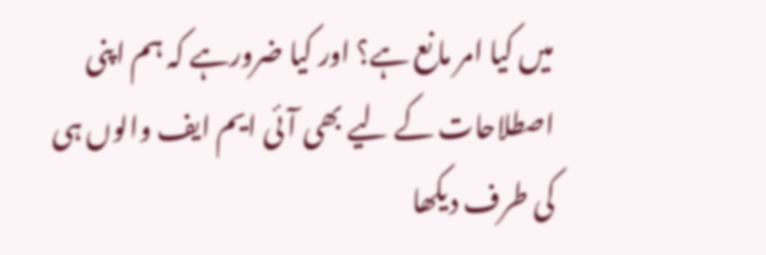میں کیا امر مانع ہے؟ اور کیا ضرورہے کہ ہم اپنی اصطلاحات کے لیے بھی آئی ایم ایف والوں ہی کی طرف دیکھا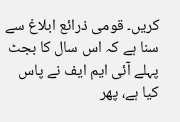کریں۔ قومی ذرائع ابلاغ سے سنا ہے کہ اس سال کا بجٹ پہلے آئی ایم ایف نے پاس کیا ہے، پھر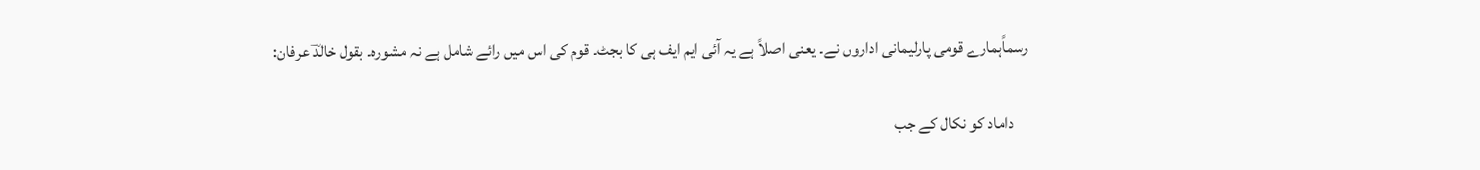رسماًہمارے قومی پارلیمانی اداروں نے۔ یعنی اصلاً ہے یہ آئی ایم ایف ہی کا بجٹ۔ قوم کی اس میں رائے شامل ہے نہ مشورہ۔ بقول خالدؔ عرفان:

    داماد کو نکال کے جب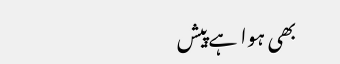بھی ہوا ہے پیش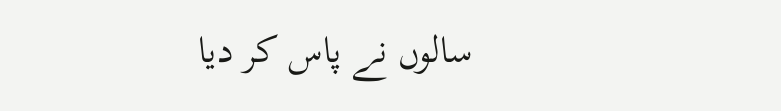سالوں نے پاس کر دیا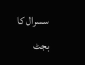سسرال کا بجٹ